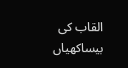القاب کی بیساکھیاں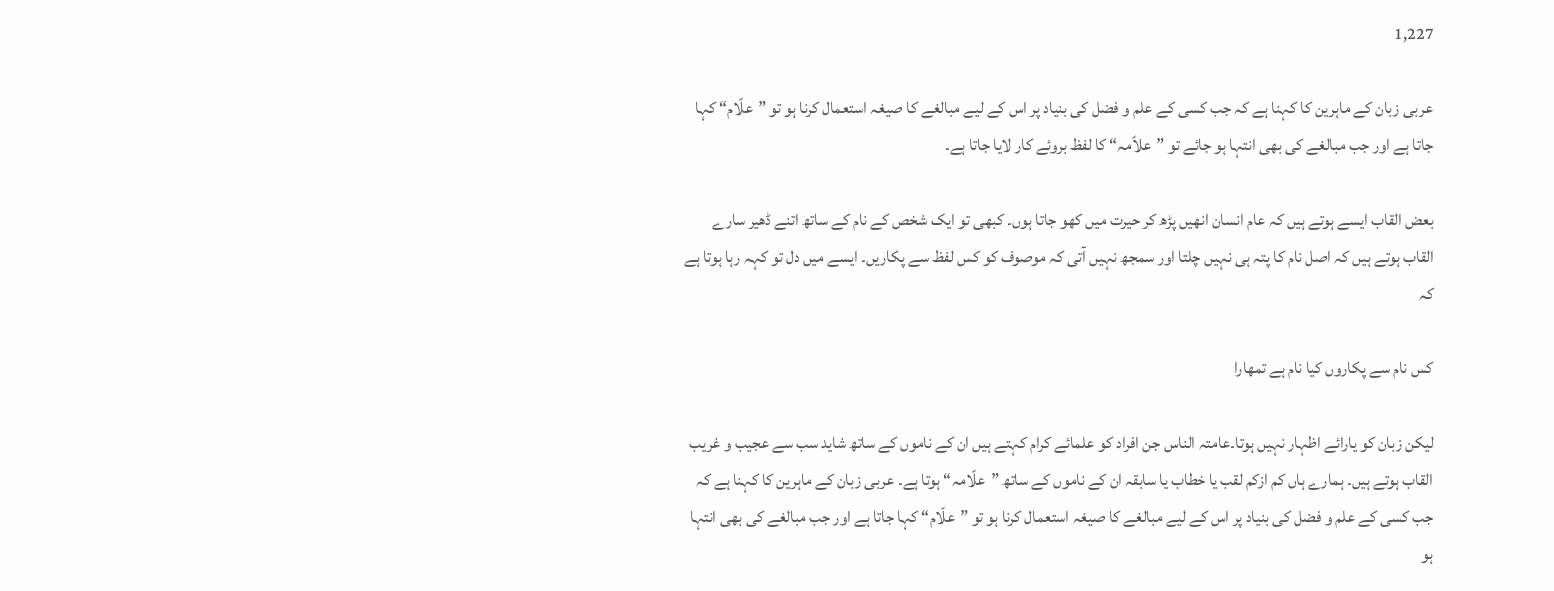1,227

عربی زبان کے ماہرین کا کہنا ہے کہ جب کسی کے علم و فضل کی بنیاد پر اس کے لیے مبالغے کا صیغہ استعمال کرنا ہو تو ”علّام“ کہا جاتا ہے اور جب مبالغے کی بھی انتہا ہو جائے تو ”علاّمہ“ کا لفظ بروئے کار لایا جاتا ہے۔

بعض القاب ایسے ہوتے ہیں کہ عام انسان انھیں پڑھ کر حیرت میں کھو جاتا ہوں۔ کبھی تو ایک شخص کے نام کے ساتھ اتنے ڈھیر سارے القاب ہوتے ہیں کہ اصل نام کا پتہ ہی نہیں چلتا اور سمجھ نہیں آتی کہ موصوف کو کس لفظ سے پکاریں۔ ایسے میں دل تو کہہ رہا ہوتا ہے کہ

کس نام سے پکاروں کیا نام ہے تمھارا

لیکن زبان کو یارائے اظہار نہیں ہوتا۔عامتہ الناس جن افراد کو علمائے کرام کہتے ہیں ان کے ناموں کے ساتھ شاید سب سے عجیب و غریب القاب ہوتے ہیں۔ ہمارے ہاں کم ازکم لقب یا خطاب یا سابقہ ان کے ناموں کے ساتھ ”علّامہ“ ہوتا ہے۔ عربی زبان کے ماہرین کا کہنا ہے کہ جب کسی کے علم و فضل کی بنیاد پر اس کے لیے مبالغے کا صیغہ استعمال کرنا ہو تو ”علّام“ کہا جاتا ہے اور جب مبالغے کی بھی انتہا ہو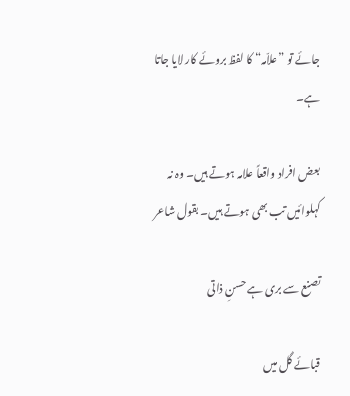جائے تو ”علاّمہ“ کا لفظ بروئے کار لایا جاتا ہے۔

بعض افراد واقعاً علامہ ہوتے ہیں۔ وہ نہ کہلوائیں تب بھی ہوتے ہیں۔ بقول شاعر

تصنع سے بری ہے حسنِ ذاتی

قبائے گل میں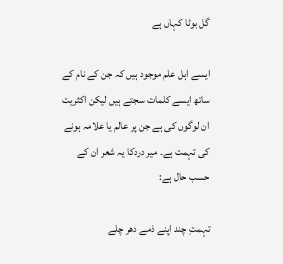گل بوٹا کہاں ہے

ایسے اہل علم موجود ہیں کہ جن کے نام کے ساتھ ایسے کلمات سجتے ہیں لیکن اکثریت ان لوگوں کی ہے جن پر عالم یا علامہ ہونے کی تہمت ہے۔ میر دردکا یہ شعر ان کے حسب حال ہے:

تہمتِ چند اپنے ذمے دھر چلے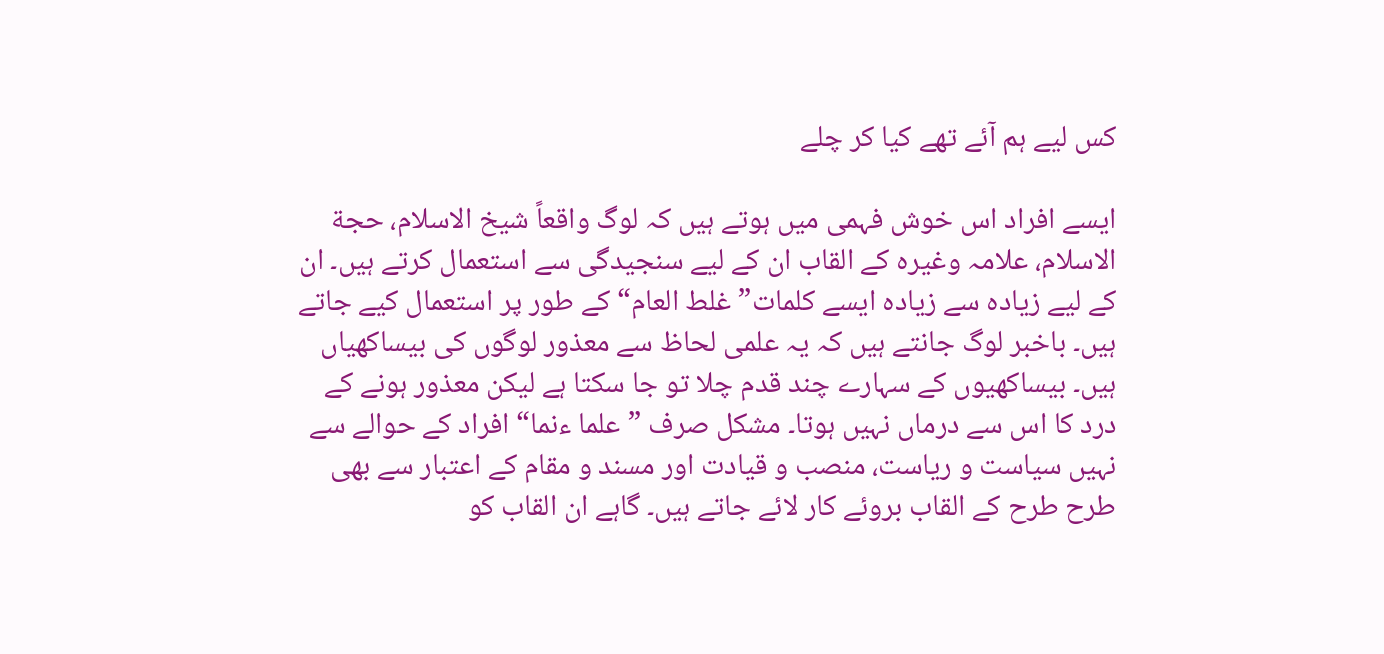کس لیے ہم آئے تھے کیا کر چلے

ایسے افراد اس خوش فہمی میں ہوتے ہیں کہ لوگ واقعاً شیخ الاسلام، حجة الاسلام، علامہ وغیرہ کے القاب ان کے لیے سنجیدگی سے استعمال کرتے ہیں۔ ان کے لیے زیادہ سے زیادہ ایسے کلمات”غلط العام“ کے طور پر استعمال کیے جاتے ہیں۔ باخبر لوگ جانتے ہیں کہ یہ علمی لحاظ سے معذور لوگوں کی بیساکھیاں ہیں۔ بیساکھیوں کے سہارے چند قدم چلا تو جا سکتا ہے لیکن معذور ہونے کے درد کا اس سے درماں نہیں ہوتا۔ مشکل صرف ”علما ءنما“ افراد کے حوالے سے نہیں سیاست و ریاست، منصب و قیادت اور مسند و مقام کے اعتبار سے بھی طرح طرح کے القاب بروئے کار لائے جاتے ہیں۔ گاہے ان القاب کو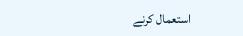استعمال کرنے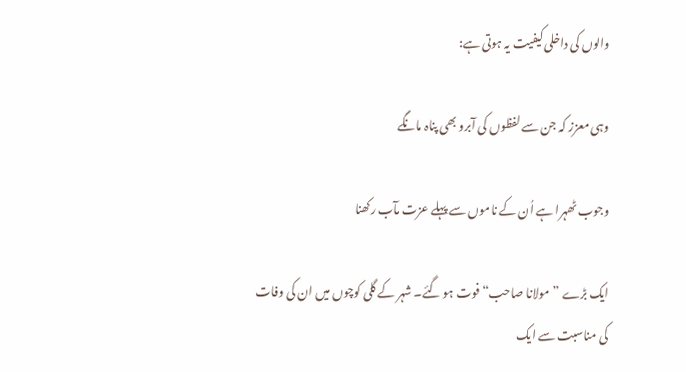والوں کی داخلی کیفیت یہ ہوتی ہے:

وہی معزز کہ جن سے لفظوں کی آبرو بھی پناہ مانگے

وجوب ٹھہرا ہے اُن کے ناموں سے پہلے عزت مآب رکھنا

ایک بڑے ”مولانا صاحب“ فوت ہو گئے۔ شہر کے گلی کوچوں میں ان کی وفات کی مناسبت سے ایک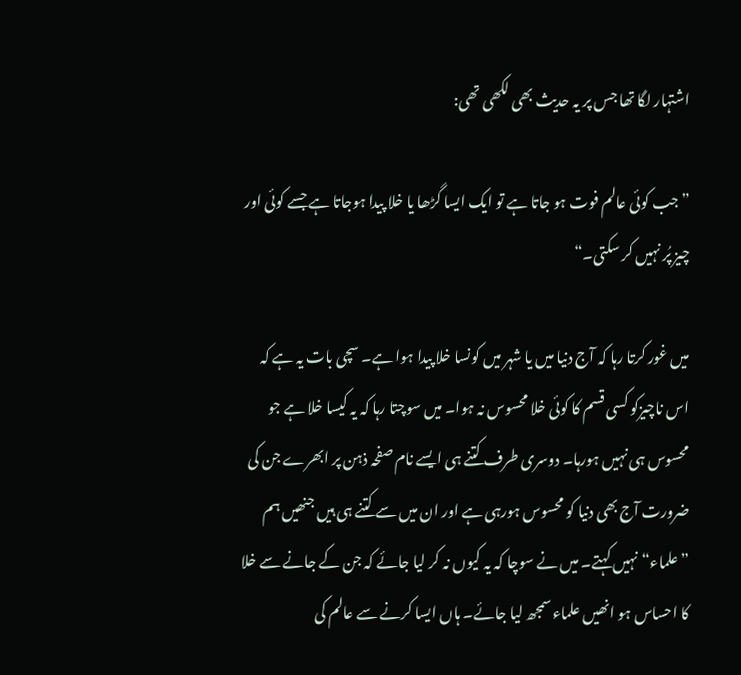اشتہار لگا تھا جس پر یہ حدیث بھی لکھی تھی:

”جب کوئی عالم فوت ہو جاتا ہے تو ایک ایسا گڑھا یا خلا پیدا ہوجاتا ہے جسے کوئی اور چیز پُر نہیں کر سکتی۔“

میں غور کرتا رہا کہ آج دنیا میں یا شہر میں کونسا خلا پیدا ہوا ہے۔ سچی بات یہ ہے کہ اس ناچیزکو کسی قسم کا کوئی خلا محسوس نہ ہوا۔ میں سوچتا رہا کہ یہ کیسا خلا ہے جو محسوس ہی نہیں ہورہا۔ دوسری طرف کتنے ہی ایسے نام صفحہ ذہن پر ابھرے جن کی ضرورت آج بھی دنیا کو محسوس ہورہی ہے اور ان میں سے کتنے ہی ہیں جنھیں ہم ”علماء“ نہیں کہتے۔ میں نے سوچا کہ یہ کیوں نہ کر لیا جائے کہ جن کے جانے سے خلا کا احساس ہو انھیں علماءسمجھ لیا جائے۔ ہاں ایسا کرنے سے عالم کی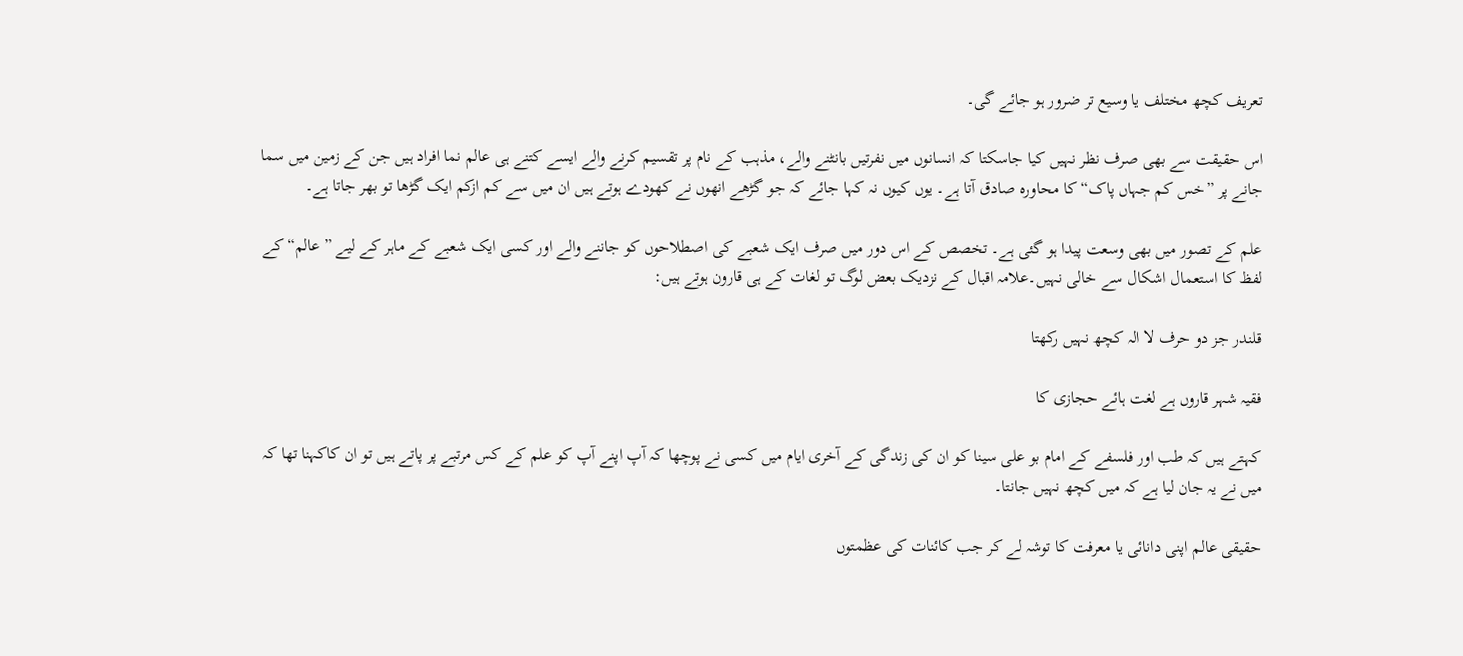تعریف کچھ مختلف یا وسیع تر ضرور ہو جائے گی۔

اس حقیقت سے بھی صرف نظر نہیں کیا جاسکتا کہ انسانوں میں نفرتیں بانٹنے والے، مذہب کے نام پر تقسیم کرنے والے ایسے کتنے ہی عالم نما افراد ہیں جن کے زمین میں سما جانے پر ”خس کم جہاں پاک“ کا محاورہ صادق آتا ہے۔ یوں کیوں نہ کہا جائے کہ جو گڑھے انھوں نے کھودے ہوتے ہیں ان میں سے کم ازکم ایک گڑھا تو بھر جاتا ہے۔

علم کے تصور میں بھی وسعت پیدا ہو گئی ہے۔ تخصص کے اس دور میں صرف ایک شعبے کی اصطلاحوں کو جاننے والے اور کسی ایک شعبے کے ماہر کے لیے ”عالم“ کے لفظ کا استعمال اشکال سے خالی نہیں۔علامہ اقبال کے نزدیک بعض لوگ تو لغات کے ہی قارون ہوتے ہیں:

قلندر جز دو حرف لا الہ کچھ نہیں رکھتا

فقیہ شہر قاروں ہے لغت ہائے حجازی کا

کہتے ہیں کہ طب اور فلسفے کے امام بو علی سینا کو ان کی زندگی کے آخری ایام میں کسی نے پوچھا کہ آپ اپنے آپ کو علم کے کس مرتبے پر پاتے ہیں تو ان کاکہنا تھا کہ میں نے یہ جان لیا ہے کہ میں کچھ نہیں جانتا۔

حقیقی عالم اپنی دانائی یا معرفت کا توشہ لے کر جب کائنات کی عظمتوں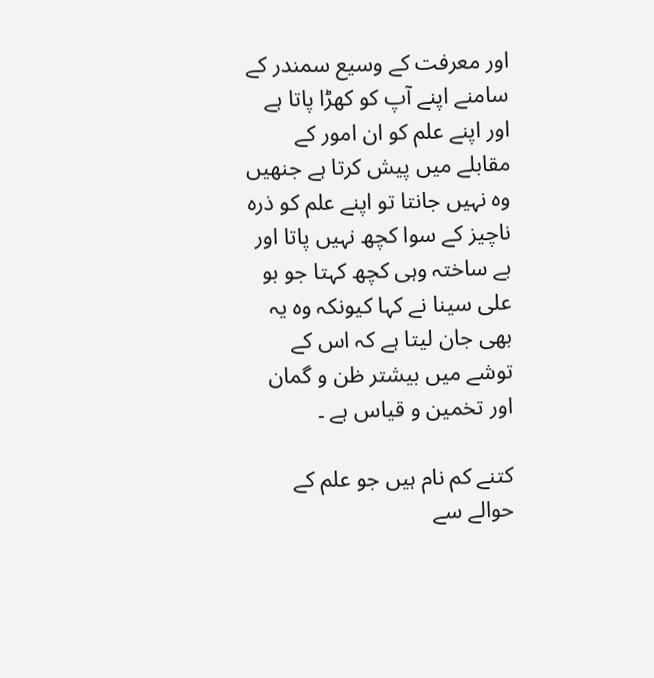اور معرفت کے وسیع سمندر کے سامنے اپنے آپ کو کھڑا پاتا ہے اور اپنے علم کو ان امور کے مقابلے میں پیش کرتا ہے جنھیں وہ نہیں جانتا تو اپنے علم کو ذرہ ناچیز کے سوا کچھ نہیں پاتا اور بے ساختہ وہی کچھ کہتا جو بو علی سینا نے کہا کیونکہ وہ یہ بھی جان لیتا ہے کہ اس کے توشے میں بیشتر ظن و گمان اور تخمین و قیاس ہے ۔

کتنے کم نام ہیں جو علم کے حوالے سے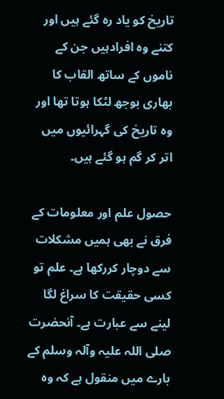تاریخ کو یاد رہ گئے ہیں اور کتنے وہ افرادہیں جن کے ناموں کے ساتھ القاب کا بھاری بوجھ لٹکا ہوتا تھا اور وہ تاریخ کی گہرائیوں میں اتر کر گم ہو گئے ہیں۔

حصول علم اور معلومات کے فرق نے بھی ہمیں مشکلات سے دوچار کررکھا ہے۔ علم تو کسی حقیقت کا سراغ لگا لینے سے عبارت ہے۔ آنحضرت صلی اللہ علیہ وآلہ وسلم کے بارے میں منقول ہے کہ وہ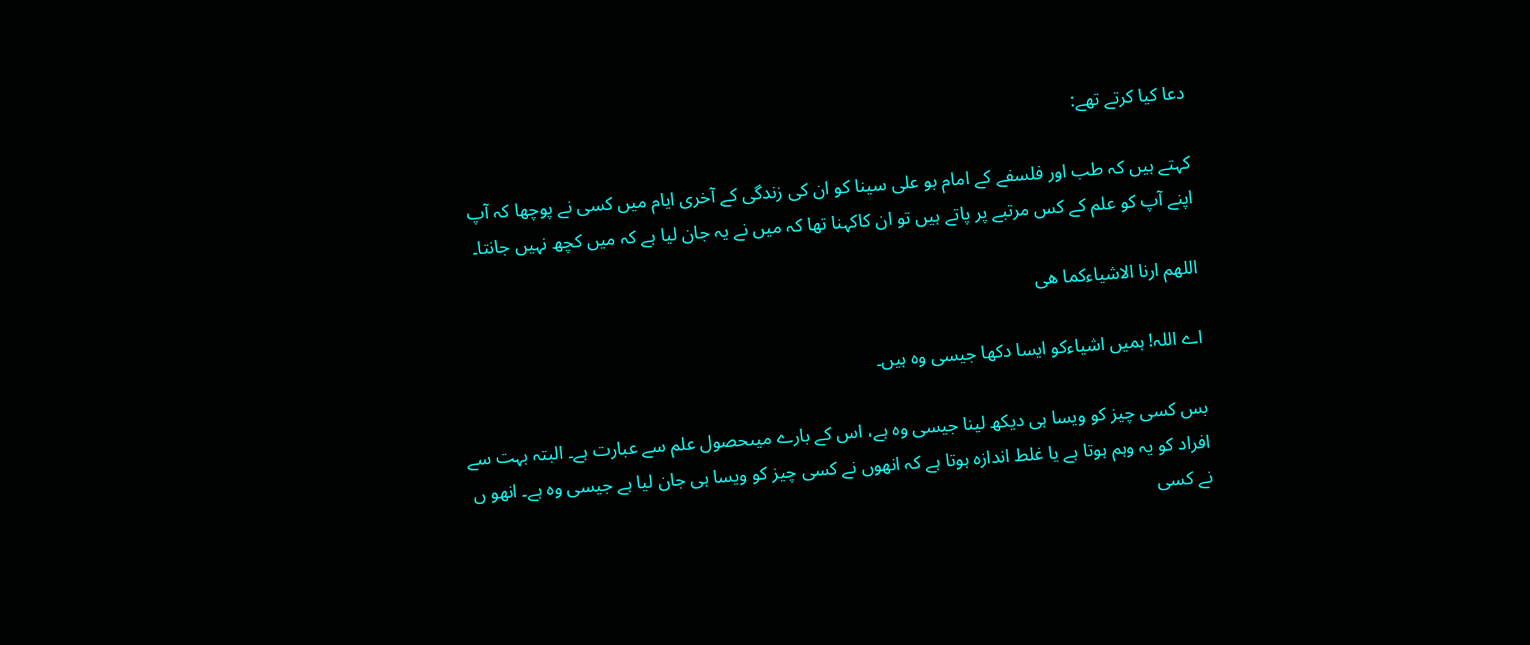دعا کیا کرتے تھے:

کہتے ہیں کہ طب اور فلسفے کے امام بو علی سینا کو ان کی زندگی کے آخری ایام میں کسی نے پوچھا کہ آپ اپنے آپ کو علم کے کس مرتبے پر پاتے ہیں تو ان کاکہنا تھا کہ میں نے یہ جان لیا ہے کہ میں کچھ نہیں جانتا۔

اللھم ارنا الاشیاءکما ھی

اے اللہ! ہمیں اشیاءکو ایسا دکھا جیسی وہ ہیں۔

بس کسی چیز کو ویسا ہی دیکھ لینا جیسی وہ ہے، اس کے بارے میںحصول علم سے عبارت ہے۔ البتہ بہت سے افراد کو یہ وہم ہوتا ہے یا غلط اندازہ ہوتا ہے کہ انھوں نے کسی چیز کو ویسا ہی جان لیا ہے جیسی وہ ہے۔ انھو ں نے کسی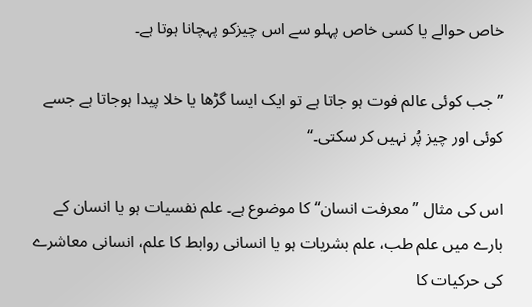خاص حوالے یا کسی خاص پہلو سے اس چیزکو پہچانا ہوتا ہے۔

”جب کوئی عالم فوت ہو جاتا ہے تو ایک ایسا گڑھا یا خلا پیدا ہوجاتا ہے جسے کوئی اور چیز پُر نہیں کر سکتی۔“

اس کی مثال ”معرفت انسان“ کا موضوع ہے۔ علم نفسیات ہو یا انسان کے بارے میں علم طب، علم بشریات ہو یا انسانی روابط کا علم، انسانی معاشرے کی حرکیات کا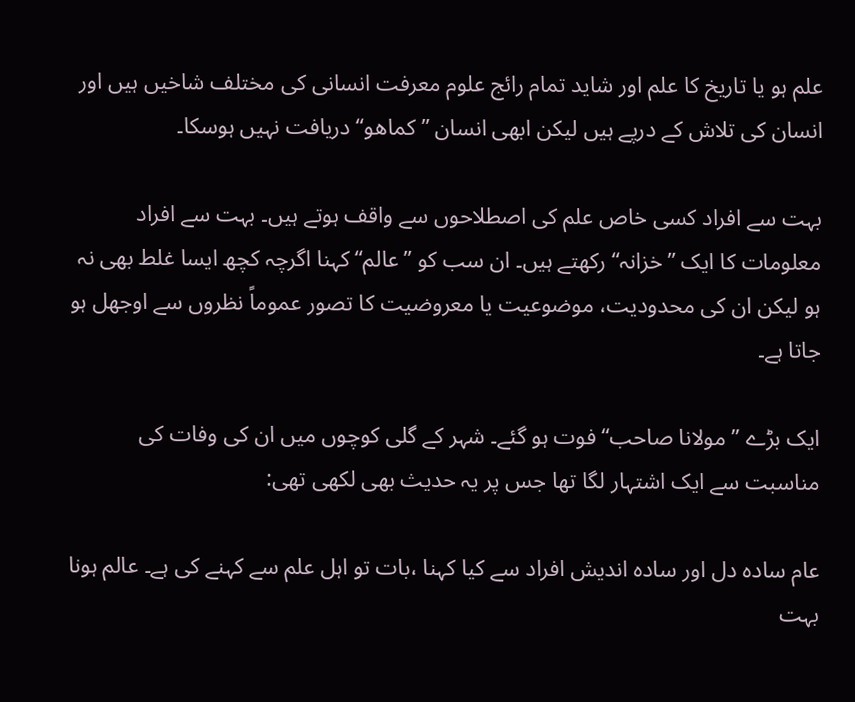علم ہو یا تاریخ کا علم اور شاید تمام رائج علوم معرفت انسانی کی مختلف شاخیں ہیں اور انسان کی تلاش کے درپے ہیں لیکن ابھی انسان ”کماھو“ دریافت نہیں ہوسکا۔

بہت سے افراد کسی خاص علم کی اصطلاحوں سے واقف ہوتے ہیں۔ بہت سے افراد معلومات کا ایک ”خزانہ“ رکھتے ہیں۔ ان سب کو ”عالم“ کہنا اگرچہ کچھ ایسا غلط بھی نہ ہو لیکن ان کی محدودیت، موضوعیت یا معروضیت کا تصور عموماً نظروں سے اوجھل ہو جاتا ہے۔

ایک بڑے ”مولانا صاحب“ فوت ہو گئے۔ شہر کے گلی کوچوں میں ان کی وفات کی مناسبت سے ایک اشتہار لگا تھا جس پر یہ حدیث بھی لکھی تھی:

عام سادہ دل اور سادہ اندیش افراد سے کیا کہنا ،بات تو اہل علم سے کہنے کی ہے۔ عالم ہونا بہت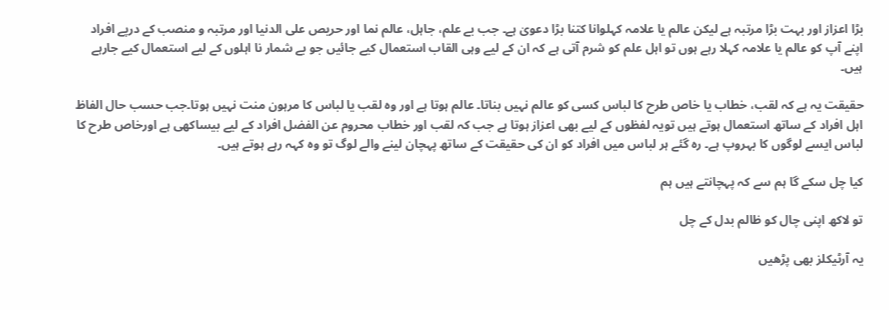بڑا اعزاز اور بہت بڑا مرتبہ ہے لیکن عالم یا علامہ کہلوانا کتنا بڑا دعویٰ ہے۔ جب بے علم، جاہل، عالم نما اور حریص علی الدنیا اور مرتبہ و منصب کے درپے افراد اپنے آپ کو عالم یا علامہ کہلا رہے ہوں تو اہل علم کو شرم آتی ہے کہ ان کے لیے وہی القاب استعمال کیے جائیں جو بے شمار نا اہلوں کے لیے استعمال کیے جارہے ہیں۔

حقیقت یہ ہے کہ لقب، خطاب یا خاص طرح کا لباس کسی کو عالم نہیں بناتا۔ عالم ہوتا ہے اور وہ لقب یا لباس کا مرہون منت نہیں ہوتا۔جب حسب حال الفاظ اہل افراد کے ساتھ استعمال ہوتے ہیں تویہ لفظوں کے لیے بھی اعزاز ہوتا ہے جب کہ لقب اور خطاب محروم عن الفضل افراد کے لیے بیساکھی ہے اورخاص طرح کا لباس ایسے لوگوں کا بہروپ ہے۔ رہ گئے ہر لباس میں افراد کو ان کی حقیقت کے ساتھ پہچان لینے والے لوگ تو وہ کہہ رہے ہوتے ہیں۔

کیا چل سکے گا ہم سے کہ پہچانتے ہیں ہم

تو لاکھ اپنی چال کو ظالم بدل کے چل

یہ آرٹیکلز بھی پڑھیں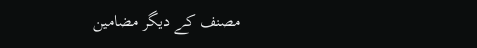مصنف کے دیگر مضامین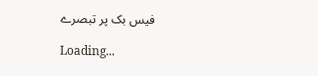فیس بک پر تبصرے

Loading...